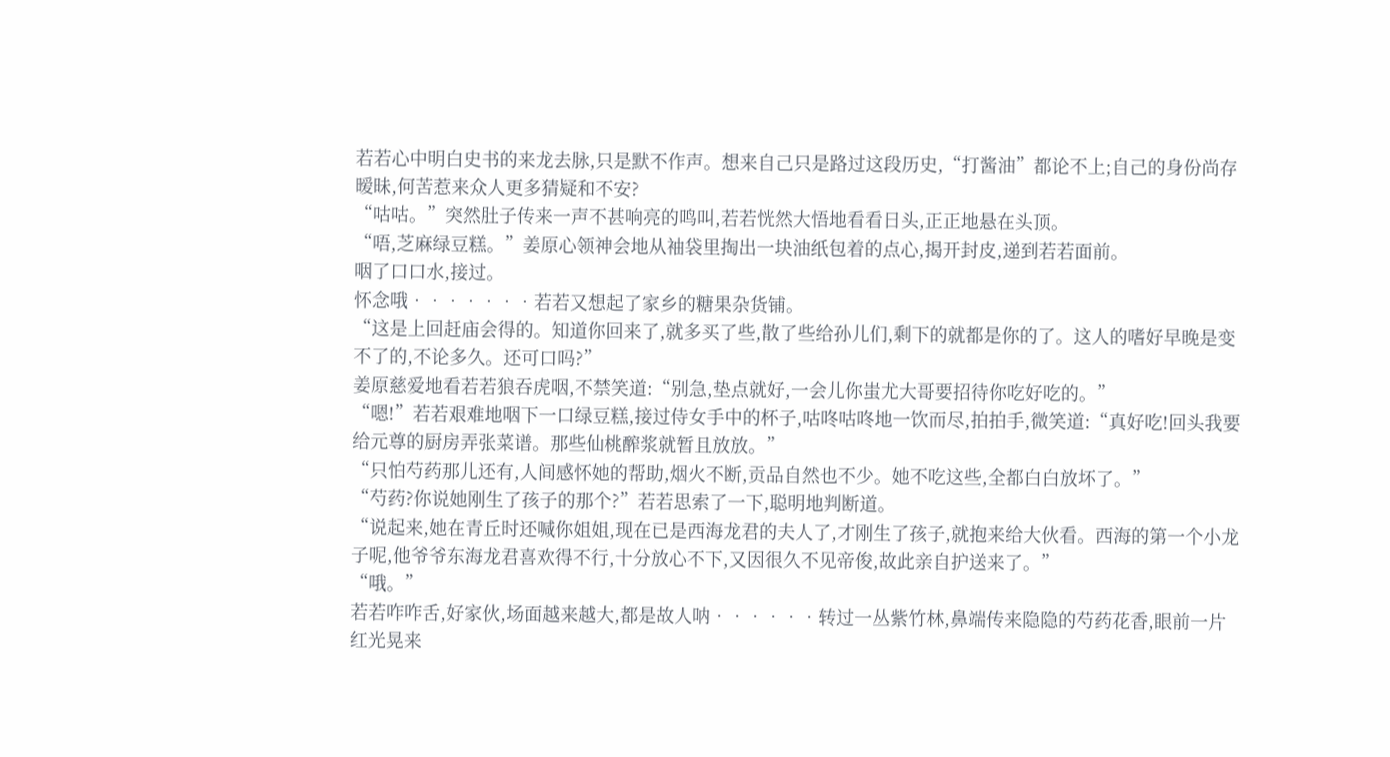若若心中明白史书的来龙去脉,只是默不作声。想来自己只是路过这段历史,“打酱油”都论不上;自己的身份尚存暧昧,何苦惹来众人更多猜疑和不安?
“咕咕。”突然肚子传来一声不甚响亮的鸣叫,若若恍然大悟地看看日头,正正地悬在头顶。
“唔,芝麻绿豆糕。”姜原心领神会地从袖袋里掏出一块油纸包着的点心,揭开封皮,递到若若面前。
咽了口口水,接过。
怀念哦•••••••若若又想起了家乡的糖果杂货铺。
“这是上回赶庙会得的。知道你回来了,就多买了些,散了些给孙儿们,剩下的就都是你的了。这人的嗜好早晚是变不了的,不论多久。还可口吗?”
姜原慈爱地看若若狼吞虎咽,不禁笑道:“别急,垫点就好,一会儿你蚩尤大哥要招待你吃好吃的。”
“嗯!”若若艰难地咽下一口绿豆糕,接过侍女手中的杯子,咕咚咕咚地一饮而尽,拍拍手,微笑道:“真好吃!回头我要给元尊的厨房弄张菜谱。那些仙桃醡浆就暂且放放。”
“只怕芍药那儿还有,人间感怀她的帮助,烟火不断,贡品自然也不少。她不吃这些,全都白白放坏了。”
“芍药?你说她刚生了孩子的那个?”若若思索了一下,聪明地判断道。
“说起来,她在青丘时还喊你姐姐,现在已是西海龙君的夫人了,才刚生了孩子,就抱来给大伙看。西海的第一个小龙子呢,他爷爷东海龙君喜欢得不行,十分放心不下,又因很久不见帝俊,故此亲自护送来了。”
“哦。”
若若咋咋舌,好家伙,场面越来越大,都是故人呐••••••转过一丛紫竹林,鼻端传来隐隐的芍药花香,眼前一片红光晃来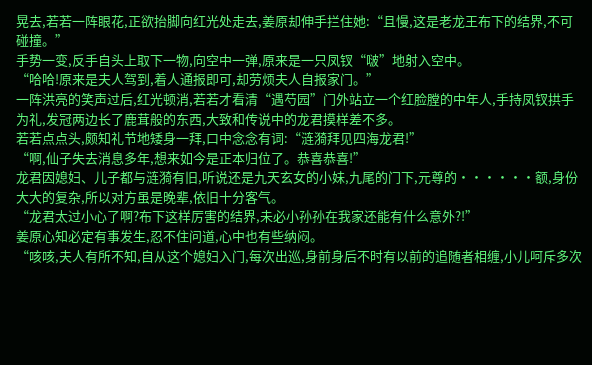晃去,若若一阵眼花,正欲抬脚向红光处走去,姜原却伸手拦住她:“且慢,这是老龙王布下的结界,不可碰撞。”
手势一变,反手自头上取下一物,向空中一弹,原来是一只凤钗“啵”地射入空中。
“哈哈!原来是夫人驾到,着人通报即可,却劳烦夫人自报家门。”
一阵洪亮的笑声过后,红光顿消,若若才看清“遇芍园”门外站立一个红脸膛的中年人,手持凤钗拱手为礼,发冠两边长了鹿茸般的东西,大致和传说中的龙君摸样差不多。
若若点点头,颇知礼节地矮身一拜,口中念念有词:“涟漪拜见四海龙君!”
“啊,仙子失去消息多年,想来如今是正本归位了。恭喜恭喜!”
龙君因媳妇、儿子都与涟漪有旧,听说还是九天玄女的小妹,九尾的门下,元尊的••••••额,身份大大的复杂,所以对方虽是晚辈,依旧十分客气。
“龙君太过小心了啊?布下这样厉害的结界,未必小孙孙在我家还能有什么意外?!”
姜原心知必定有事发生,忍不住问道,心中也有些纳闷。
“咳咳,夫人有所不知,自从这个媳妇入门,每次出巡,身前身后不时有以前的追随者相缠,小儿呵斥多次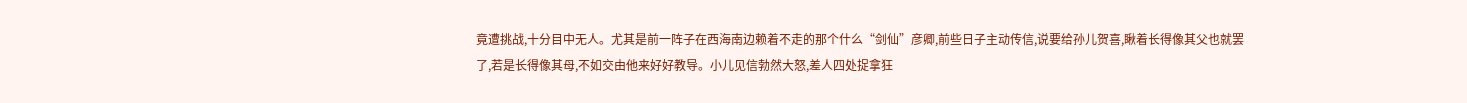竟遭挑战,十分目中无人。尤其是前一阵子在西海南边赖着不走的那个什么“剑仙”彦卿,前些日子主动传信,说要给孙儿贺喜,瞅着长得像其父也就罢了,若是长得像其母,不如交由他来好好教导。小儿见信勃然大怒,差人四处捉拿狂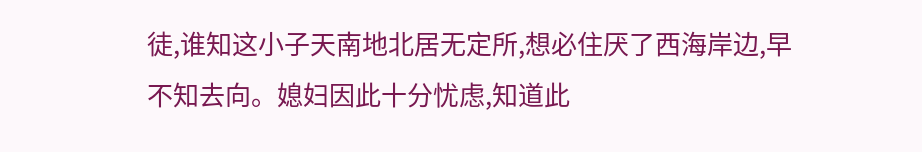徒,谁知这小子天南地北居无定所,想必住厌了西海岸边,早不知去向。媳妇因此十分忧虑,知道此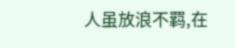人虽放浪不羁,在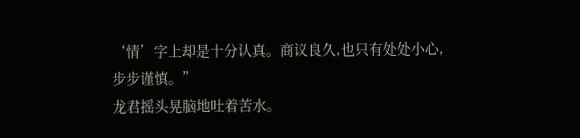‘情’字上却是十分认真。商议良久,也只有处处小心,步步谨慎。”
龙君摇头晃脑地吐着苦水。